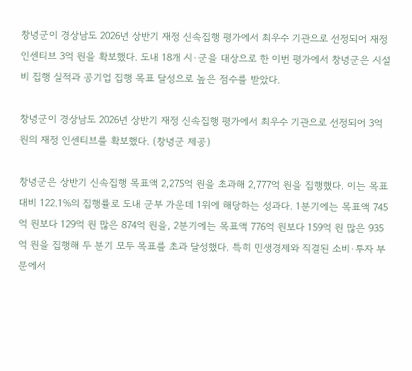창녕군이 경상남도 2026년 상반기 재정 신속집행 평가에서 최우수 기관으로 선정되어 재정 인센티브 3억 원을 확보했다. 도내 18개 시·군을 대상으로 한 이번 평가에서 창녕군은 시설비 집행 실적과 공기업 집행 목표 달성으로 높은 점수를 받았다.

창녕군이 경상남도 2026년 상반기 재정 신속집행 평가에서 최우수 기관으로 선정되어 3억 원의 재정 인센티브를 확보했다. (창녕군 제공)

창녕군은 상반기 신속집행 목표액 2,275억 원을 초과해 2,777억 원을 집행했다. 이는 목표 대비 122.1%의 집행률로 도내 군부 가운데 1위에 해당하는 성과다. 1분기에는 목표액 745억 원보다 129억 원 많은 874억 원을, 2분기에는 목표액 776억 원보다 159억 원 많은 935억 원을 집행해 두 분기 모두 목표를 초과 달성했다. 특히 민생경제와 직결된 소비·투자 부문에서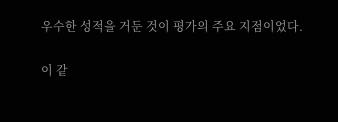우수한 성적을 거둔 것이 평가의 주요 지점이었다.

이 같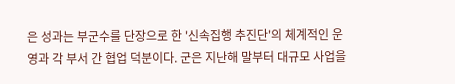은 성과는 부군수를 단장으로 한 '신속집행 추진단'의 체계적인 운영과 각 부서 간 협업 덕분이다. 군은 지난해 말부터 대규모 사업을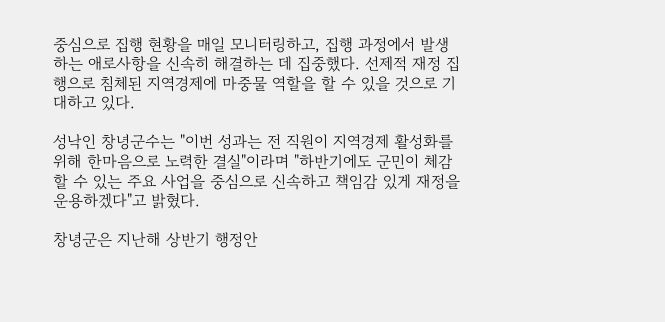중심으로 집행 현황을 매일 모니터링하고, 집행 과정에서 발생하는 애로사항을 신속히 해결하는 데 집중했다. 선제적 재정 집행으로 침체된 지역경제에 마중물 역할을 할 수 있을 것으로 기대하고 있다.

성낙인 창녕군수는 "이번 성과는 전 직원이 지역경제 활성화를 위해 한마음으로 노력한 결실"이라며 "하반기에도 군민이 체감할 수 있는 주요 사업을 중심으로 신속하고 책임감 있게 재정을 운용하겠다"고 밝혔다.

창녕군은 지난해 상반기 행정안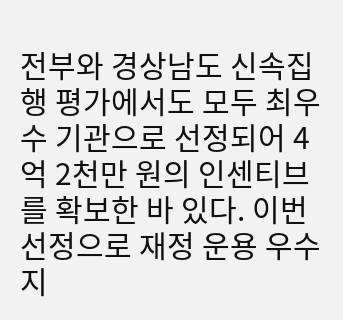전부와 경상남도 신속집행 평가에서도 모두 최우수 기관으로 선정되어 4억 2천만 원의 인센티브를 확보한 바 있다. 이번 선정으로 재정 운용 우수 지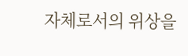자체로서의 위상을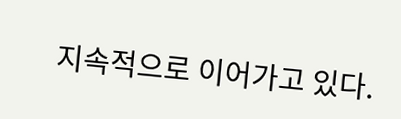지속적으로 이어가고 있다.